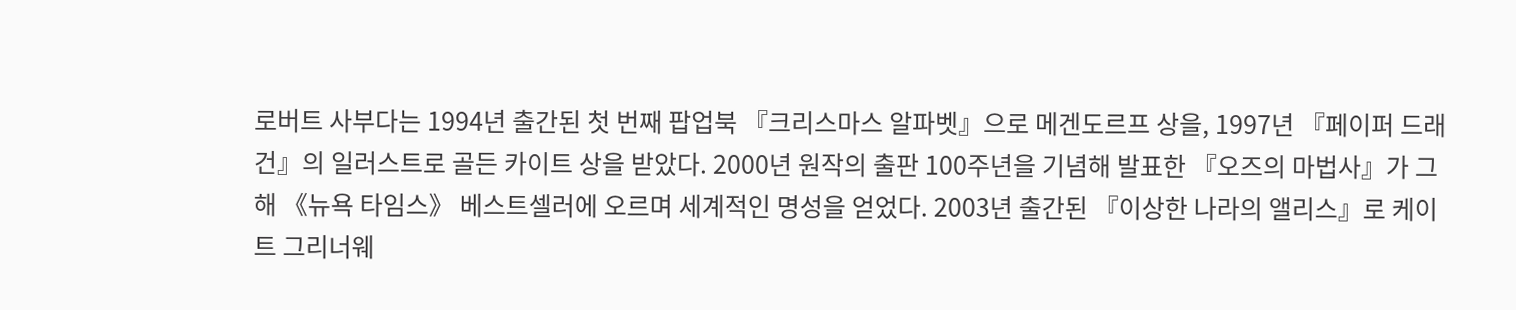로버트 사부다는 1994년 출간된 첫 번째 팝업북 『크리스마스 알파벳』으로 메겐도르프 상을, 1997년 『페이퍼 드래건』의 일러스트로 골든 카이트 상을 받았다. 2000년 원작의 출판 100주년을 기념해 발표한 『오즈의 마법사』가 그해 《뉴욕 타임스》 베스트셀러에 오르며 세계적인 명성을 얻었다. 2003년 출간된 『이상한 나라의 앨리스』로 케이트 그리너웨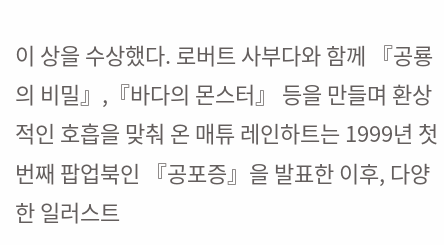이 상을 수상했다. 로버트 사부다와 함께 『공룡의 비밀』,『바다의 몬스터』 등을 만들며 환상적인 호흡을 맞춰 온 매튜 레인하트는 1999년 첫 번째 팝업북인 『공포증』을 발표한 이후, 다양한 일러스트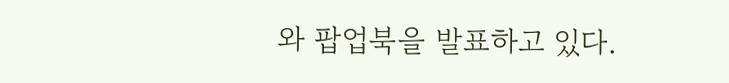와 팝업북을 발표하고 있다.